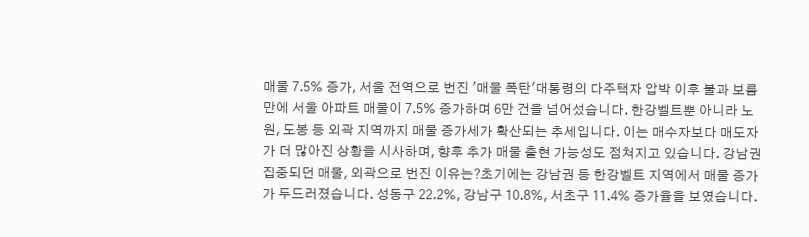매물 7.5% 증가, 서울 전역으로 번진 '매물 폭탄'대통령의 다주택자 압박 이후 불과 보름 만에 서울 아파트 매물이 7.5% 증가하며 6만 건을 넘어섰습니다. 한강벨트뿐 아니라 노원, 도봉 등 외곽 지역까지 매물 증가세가 확산되는 추세입니다. 이는 매수자보다 매도자가 더 많아진 상황을 시사하며, 향후 추가 매물 출현 가능성도 점쳐지고 있습니다. 강남권 집중되던 매물, 외곽으로 번진 이유는?초기에는 강남권 등 한강벨트 지역에서 매물 증가가 두드러졌습니다. 성동구 22.2%, 강남구 10.8%, 서초구 11.4% 증가율을 보였습니다.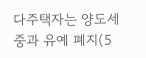다주택자는 양도세 중과 유예 폐지(5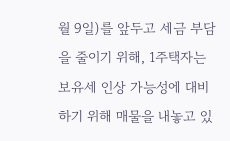월 9일)를 앞두고 세금 부담을 줄이기 위해, 1주택자는 보유세 인상 가능성에 대비하기 위해 매물을 내놓고 있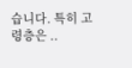습니다. 특히 고령층은 ..